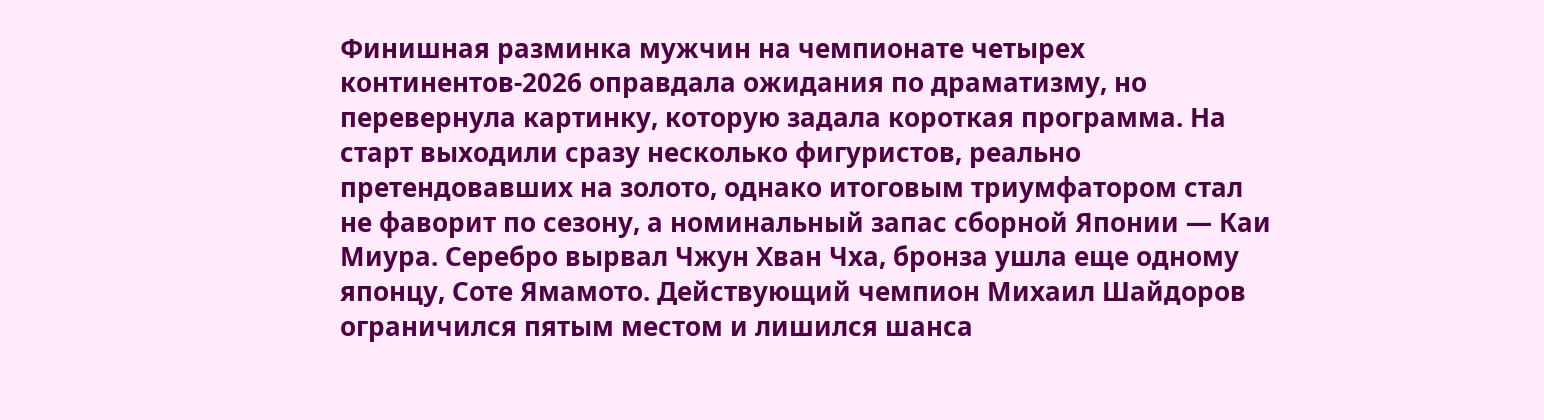Финишная разминка мужчин на чемпионате четырех континентов‑2026 оправдала ожидания по драматизму, но перевернула картинку, которую задала короткая программа. На старт выходили сразу несколько фигуристов, реально претендовавших на золото, однако итоговым триумфатором стал не фаворит по сезону, а номинальный запас сборной Японии — Каи Миура. Серебро вырвал Чжун Хван Чха, бронза ушла еще одному японцу, Соте Ямамото. Действующий чемпион Михаил Шайдоров ограничился пятым местом и лишился шанса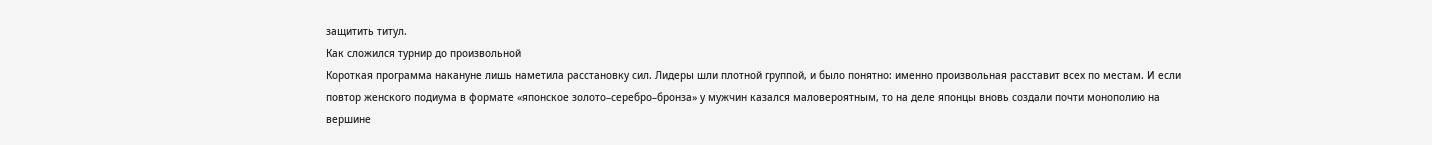защитить титул.
Как сложился турнир до произвольной
Короткая программа накануне лишь наметила расстановку сил. Лидеры шли плотной группой, и было понятно: именно произвольная расставит всех по местам. И если повтор женского подиума в формате «японское золото–серебро–бронза» у мужчин казался маловероятным, то на деле японцы вновь создали почти монополию на вершине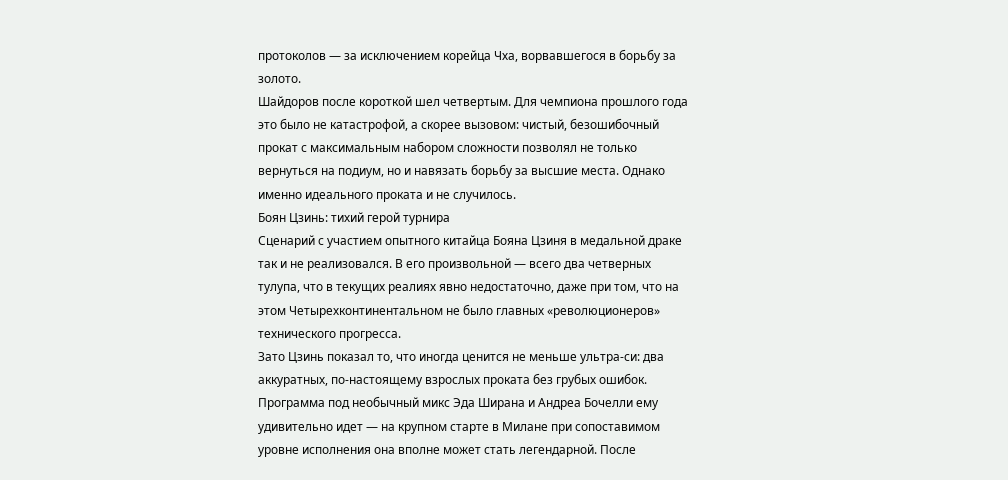протоколов — за исключением корейца Чха, ворвавшегося в борьбу за золото.
Шайдоров после короткой шел четвертым. Для чемпиона прошлого года это было не катастрофой, а скорее вызовом: чистый, безошибочный прокат с максимальным набором сложности позволял не только вернуться на подиум, но и навязать борьбу за высшие места. Однако именно идеального проката и не случилось.
Боян Цзинь: тихий герой турнира
Сценарий с участием опытного китайца Бояна Цзиня в медальной драке так и не реализовался. В его произвольной — всего два четверных тулупа, что в текущих реалиях явно недостаточно, даже при том, что на этом Четырехконтинентальном не было главных «революционеров» технического прогресса.
Зато Цзинь показал то, что иногда ценится не меньше ультра-си: два аккуратных, по‑настоящему взрослых проката без грубых ошибок. Программа под необычный микс Эда Ширана и Андреа Бочелли ему удивительно идет — на крупном старте в Милане при сопоставимом уровне исполнения она вполне может стать легендарной. После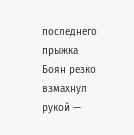последнего прыжка Боян резко взмахнул рукой —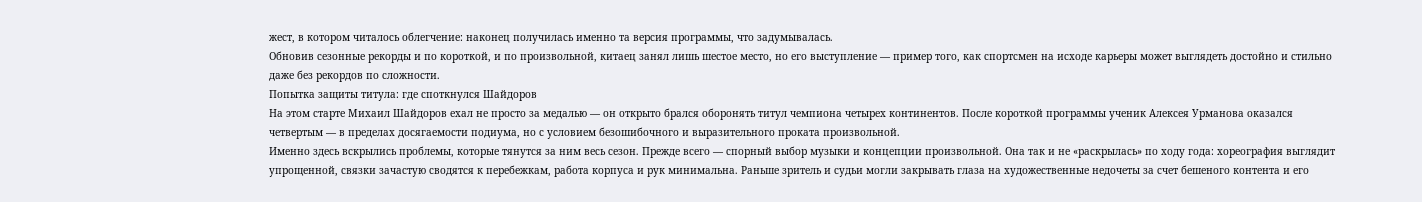жест, в котором читалось облегчение: наконец получилась именно та версия программы, что задумывалась.
Обновив сезонные рекорды и по короткой, и по произвольной, китаец занял лишь шестое место, но его выступление — пример того, как спортсмен на исходе карьеры может выглядеть достойно и стильно даже без рекордов по сложности.
Попытка защиты титула: где споткнулся Шайдоров
На этом старте Михаил Шайдоров ехал не просто за медалью — он открыто брался оборонять титул чемпиона четырех континентов. После короткой программы ученик Алексея Урманова оказался четвертым — в пределах досягаемости подиума, но с условием безошибочного и выразительного проката произвольной.
Именно здесь вскрылись проблемы, которые тянутся за ним весь сезон. Прежде всего — спорный выбор музыки и концепции произвольной. Она так и не «раскрылась» по ходу года: хореография выглядит упрощенной, связки зачастую сводятся к перебежкам, работа корпуса и рук минимальна. Раньше зритель и судьи могли закрывать глаза на художественные недочеты за счет бешеного контента и его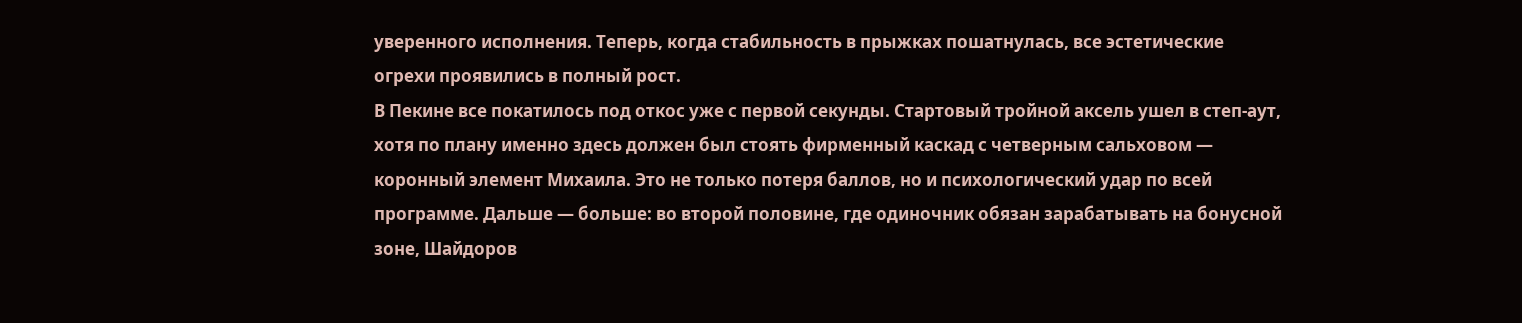уверенного исполнения. Теперь, когда стабильность в прыжках пошатнулась, все эстетические огрехи проявились в полный рост.
В Пекине все покатилось под откос уже с первой секунды. Стартовый тройной аксель ушел в степ-аут, хотя по плану именно здесь должен был стоять фирменный каскад с четверным сальховом — коронный элемент Михаила. Это не только потеря баллов, но и психологический удар по всей программе. Дальше — больше: во второй половине, где одиночник обязан зарабатывать на бонусной зоне, Шайдоров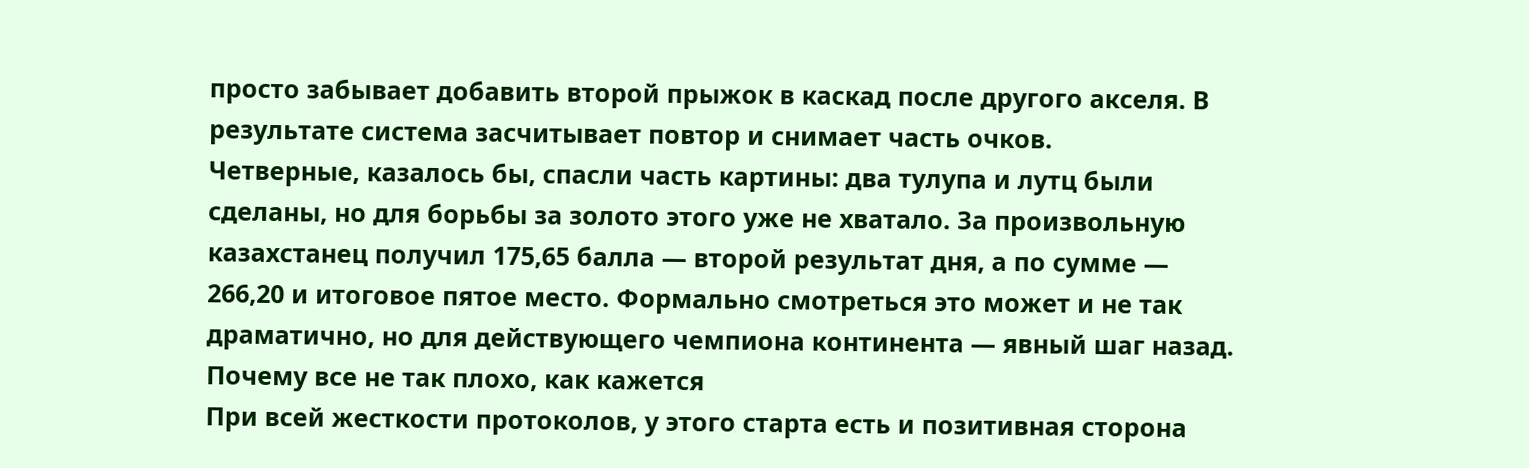просто забывает добавить второй прыжок в каскад после другого акселя. В результате система засчитывает повтор и снимает часть очков.
Четверные, казалось бы, спасли часть картины: два тулупа и лутц были сделаны, но для борьбы за золото этого уже не хватало. За произвольную казахстанец получил 175,65 балла — второй результат дня, а по сумме — 266,20 и итоговое пятое место. Формально смотреться это может и не так драматично, но для действующего чемпиона континента — явный шаг назад.
Почему все не так плохо, как кажется
При всей жесткости протоколов, у этого старта есть и позитивная сторона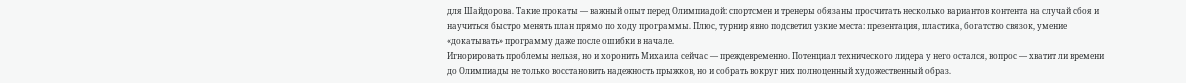для Шайдорова. Такие прокаты — важный опыт перед Олимпиадой: спортсмен и тренеры обязаны просчитать несколько вариантов контента на случай сбоя и научиться быстро менять план прямо по ходу программы. Плюс, турнир явно подсветил узкие места: презентация, пластика, богатство связок, умение «докатывать» программу даже после ошибки в начале.
Игнорировать проблемы нельзя, но и хоронить Михаила сейчас — преждевременно. Потенциал технического лидера у него остался, вопрос — хватит ли времени до Олимпиады не только восстановить надежность прыжков, но и собрать вокруг них полноценный художественный образ.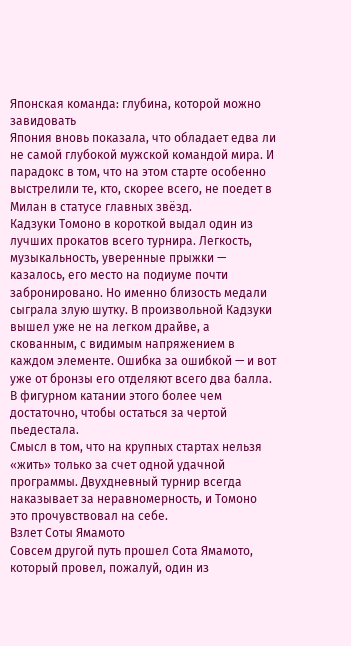Японская команда: глубина, которой можно завидовать
Япония вновь показала, что обладает едва ли не самой глубокой мужской командой мира. И парадокс в том, что на этом старте особенно выстрелили те, кто, скорее всего, не поедет в Милан в статусе главных звёзд.
Кадзуки Томоно в короткой выдал один из лучших прокатов всего турнира. Легкость, музыкальность, уверенные прыжки — казалось, его место на подиуме почти забронировано. Но именно близость медали сыграла злую шутку. В произвольной Кадзуки вышел уже не на легком драйве, а скованным, с видимым напряжением в каждом элементе. Ошибка за ошибкой — и вот уже от бронзы его отделяют всего два балла. В фигурном катании этого более чем достаточно, чтобы остаться за чертой пьедестала.
Смысл в том, что на крупных стартах нельзя «жить» только за счет одной удачной программы. Двухдневный турнир всегда наказывает за неравномерность, и Томоно это прочувствовал на себе.
Взлет Соты Ямамото
Совсем другой путь прошел Сота Ямамото, который провел, пожалуй, один из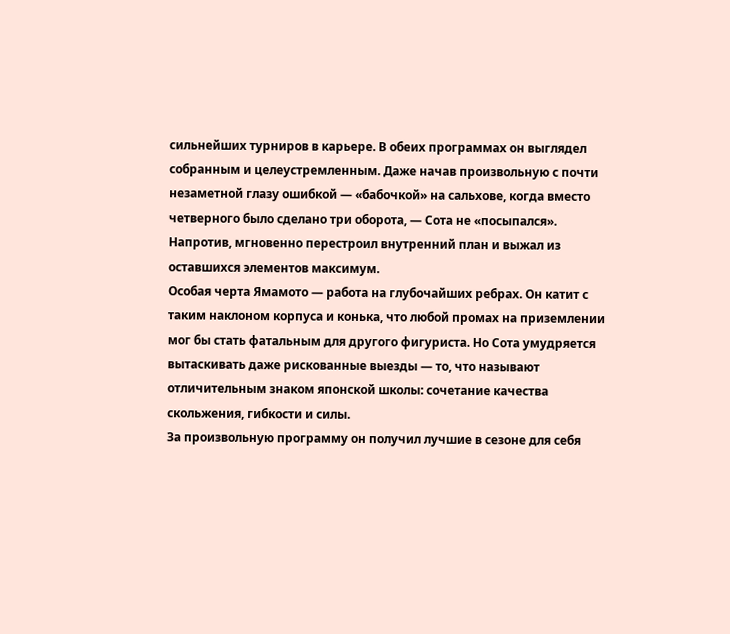сильнейших турниров в карьере. В обеих программах он выглядел собранным и целеустремленным. Даже начав произвольную с почти незаметной глазу ошибкой — «бабочкой» на сальхове, когда вместо четверного было сделано три оборота, — Сота не «посыпался». Напротив, мгновенно перестроил внутренний план и выжал из оставшихся элементов максимум.
Особая черта Ямамото — работа на глубочайших ребрах. Он катит с таким наклоном корпуса и конька, что любой промах на приземлении мог бы стать фатальным для другого фигуриста. Но Сота умудряется вытаскивать даже рискованные выезды — то, что называют отличительным знаком японской школы: сочетание качества скольжения, гибкости и силы.
За произвольную программу он получил лучшие в сезоне для себя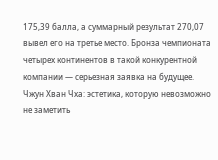175,39 балла, а суммарный результат 270,07 вывел его на третье место. Бронза чемпионата четырех континентов в такой конкурентной компании — серьезная заявка на будущее.
Чжун Хван Чха: эстетика, которую невозможно не заметить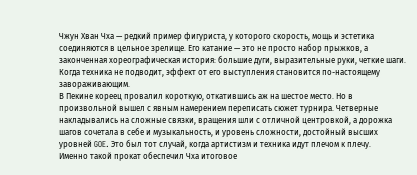Чжун Хван Чха — редкий пример фигуриста, у которого скорость, мощь и эстетика соединяются в цельное зрелище. Его катание — это не просто набор прыжков, а законченная хореографическая история: большие дуги, выразительные руки, четкие шаги. Когда техника не подводит, эффект от его выступления становится по-настоящему завораживающим.
В Пекине кореец провалил короткую, откатившись аж на шестое место. Но в произвольной вышел с явным намерением переписать сюжет турнира. Четверные накладывались на сложные связки, вращения шли с отличной центровкой, а дорожка шагов сочетала в себе и музыкальность, и уровень сложности, достойный высших уровней GOE. Это был тот случай, когда артистизм и техника идут плечом к плечу.
Именно такой прокат обеспечил Чха итоговое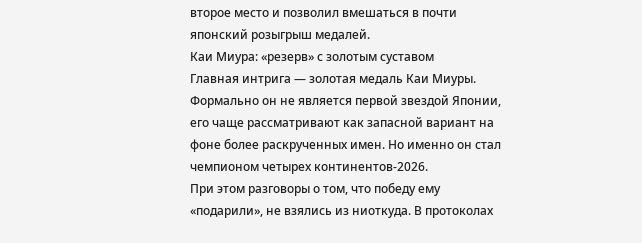второе место и позволил вмешаться в почти японский розыгрыш медалей.
Каи Миура: «резерв» с золотым суставом
Главная интрига — золотая медаль Каи Миуры. Формально он не является первой звездой Японии, его чаще рассматривают как запасной вариант на фоне более раскрученных имен. Но именно он стал чемпионом четырех континентов‑2026.
При этом разговоры о том, что победу ему «подарили», не взялись из ниоткуда. В протоколах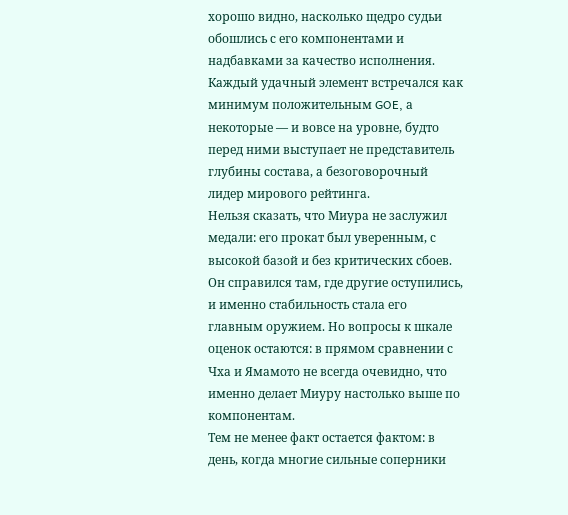хорошо видно, насколько щедро судьи обошлись с его компонентами и надбавками за качество исполнения. Каждый удачный элемент встречался как минимум положительным GOE, а некоторые — и вовсе на уровне, будто перед ними выступает не представитель глубины состава, а безоговорочный лидер мирового рейтинга.
Нельзя сказать, что Миура не заслужил медали: его прокат был уверенным, с высокой базой и без критических сбоев. Он справился там, где другие оступились, и именно стабильность стала его главным оружием. Но вопросы к шкале оценок остаются: в прямом сравнении с Чха и Ямамото не всегда очевидно, что именно делает Миуру настолько выше по компонентам.
Тем не менее факт остается фактом: в день, когда многие сильные соперники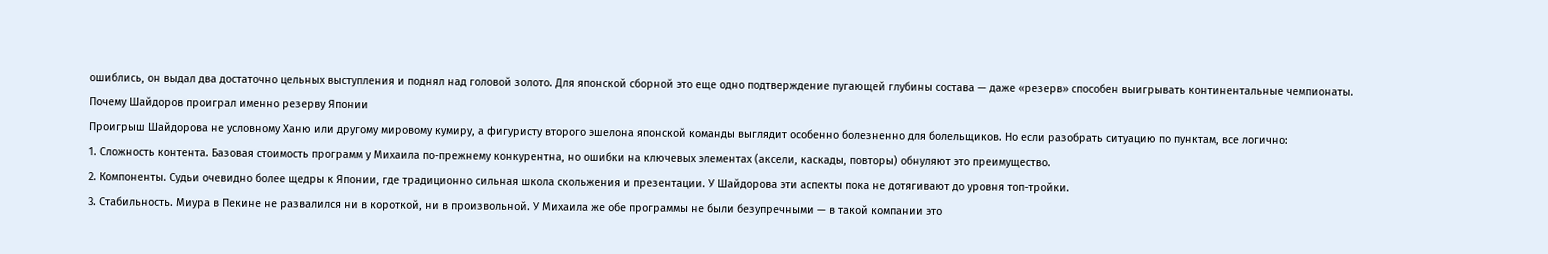ошиблись, он выдал два достаточно цельных выступления и поднял над головой золото. Для японской сборной это еще одно подтверждение пугающей глубины состава — даже «резерв» способен выигрывать континентальные чемпионаты.
Почему Шайдоров проиграл именно резерву Японии
Проигрыш Шайдорова не условному Ханю или другому мировому кумиру, а фигуристу второго эшелона японской команды выглядит особенно болезненно для болельщиков. Но если разобрать ситуацию по пунктам, все логично:
1. Сложность контента. Базовая стоимость программ у Михаила по-прежнему конкурентна, но ошибки на ключевых элементах (аксели, каскады, повторы) обнуляют это преимущество.
2. Компоненты. Судьи очевидно более щедры к Японии, где традиционно сильная школа скольжения и презентации. У Шайдорова эти аспекты пока не дотягивают до уровня топ-тройки.
3. Стабильность. Миура в Пекине не развалился ни в короткой, ни в произвольной. У Михаила же обе программы не были безупречными — в такой компании это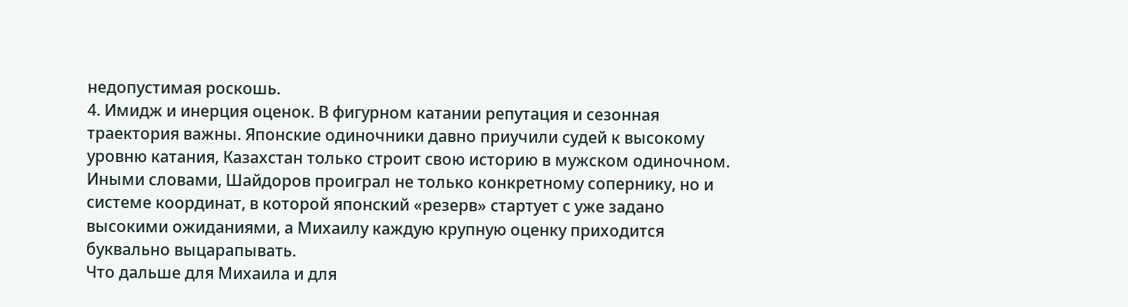недопустимая роскошь.
4. Имидж и инерция оценок. В фигурном катании репутация и сезонная траектория важны. Японские одиночники давно приучили судей к высокому уровню катания, Казахстан только строит свою историю в мужском одиночном.
Иными словами, Шайдоров проиграл не только конкретному сопернику, но и системе координат, в которой японский «резерв» стартует с уже задано высокими ожиданиями, а Михаилу каждую крупную оценку приходится буквально выцарапывать.
Что дальше для Михаила и для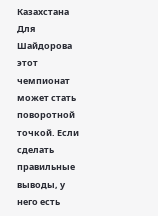Казахстана
Для Шайдорова этот чемпионат может стать поворотной точкой. Если сделать правильные выводы, у него есть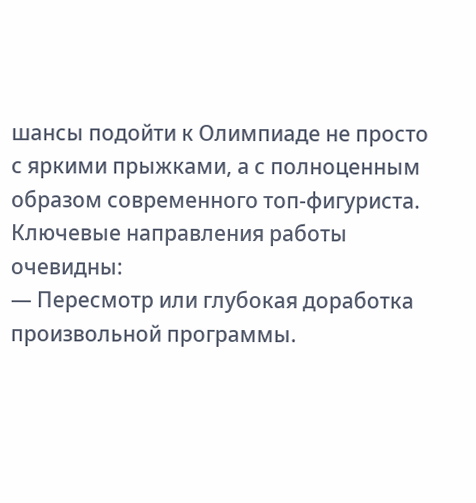шансы подойти к Олимпиаде не просто с яркими прыжками, а с полноценным образом современного топ-фигуриста.
Ключевые направления работы очевидны:
— Пересмотр или глубокая доработка произвольной программы.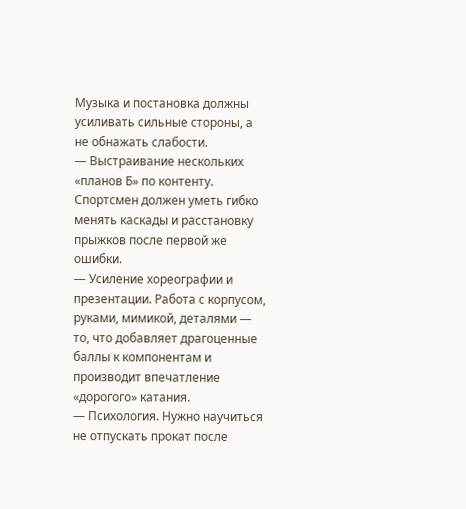Музыка и постановка должны усиливать сильные стороны, а не обнажать слабости.
— Выстраивание нескольких «планов Б» по контенту. Спортсмен должен уметь гибко менять каскады и расстановку прыжков после первой же ошибки.
— Усиление хореографии и презентации. Работа с корпусом, руками, мимикой, деталями — то, что добавляет драгоценные баллы к компонентам и производит впечатление «дорогого» катания.
— Психология. Нужно научиться не отпускать прокат после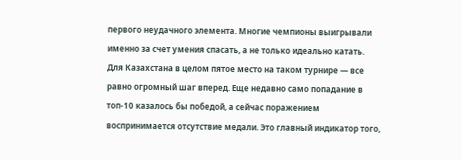первого неудачного элемента. Многие чемпионы выигрывали именно за счет умения спасать, а не только идеально катать.
Для Казахстана в целом пятое место на таком турнире — все равно огромный шаг вперед. Еще недавно само попадание в топ‑10 казалось бы победой, а сейчас поражением воспринимается отсутствие медали. Это главный индикатор того,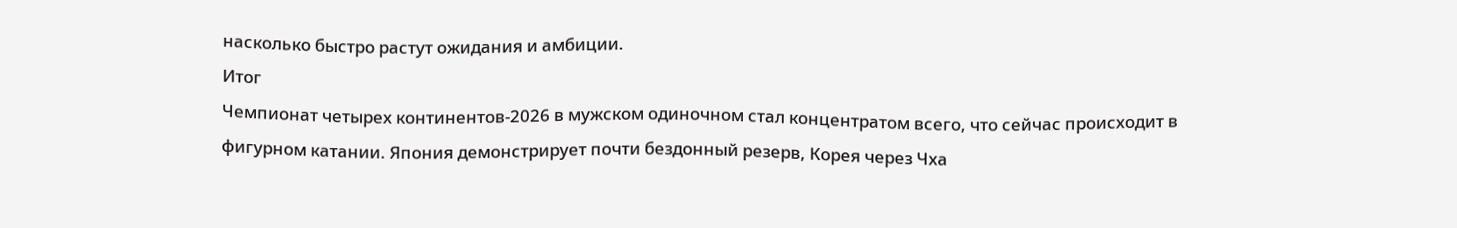насколько быстро растут ожидания и амбиции.
Итог
Чемпионат четырех континентов‑2026 в мужском одиночном стал концентратом всего, что сейчас происходит в фигурном катании. Япония демонстрирует почти бездонный резерв, Корея через Чха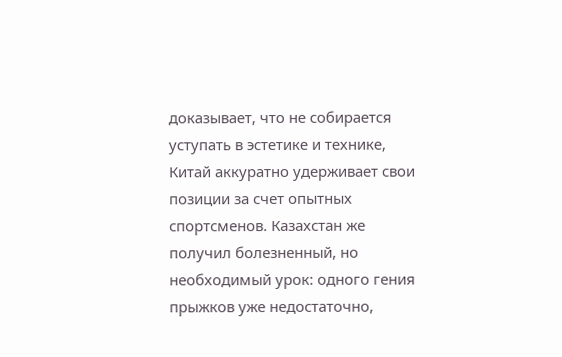доказывает, что не собирается уступать в эстетике и технике, Китай аккуратно удерживает свои позиции за счет опытных спортсменов. Казахстан же получил болезненный, но необходимый урок: одного гения прыжков уже недостаточно,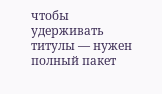чтобы удерживать титулы — нужен полный пакет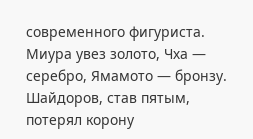современного фигуриста.
Миура увез золото, Чха — серебро, Ямамото — бронзу. Шайдоров, став пятым, потерял корону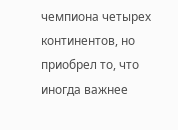чемпиона четырех континентов, но приобрел то, что иногда важнее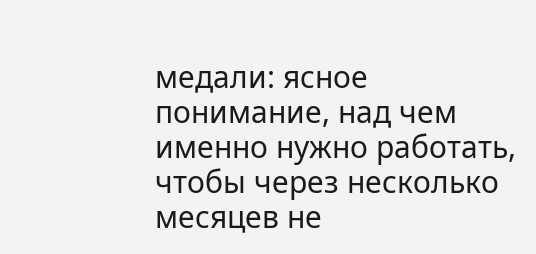медали: ясное понимание, над чем именно нужно работать, чтобы через несколько месяцев не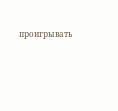проигрывать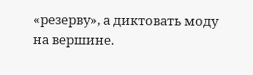«резерву», а диктовать моду на вершине.